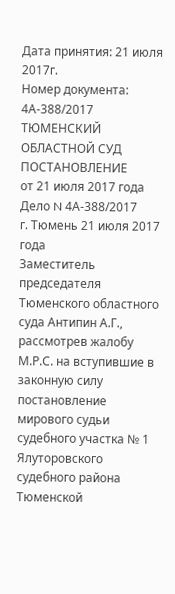Дата принятия: 21 июля 2017г.
Номер документа: 4А-388/2017
ТЮМЕНСКИЙ ОБЛАСТНОЙ СУД
ПОСТАНОВЛЕНИЕ
от 21 июля 2017 года Дело N 4А-388/2017
г. Тюмень 21 июля 2017 года
Заместитель председателя Тюменского областного суда Антипин А.Г., рассмотрев жалобу М.Р.С. на вступившие в законную силу постановление мирового судьи судебного участка № 1 Ялуторовского судебного района Тюменской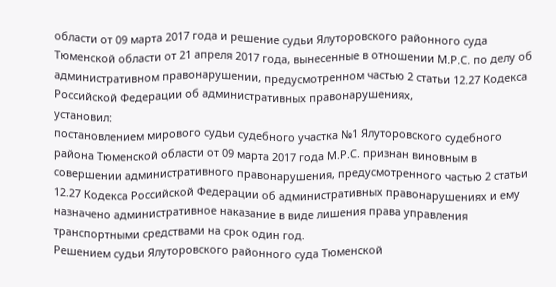области от 09 марта 2017 года и решение судьи Ялуторовского районного суда Тюменской области от 21 апреля 2017 года, вынесенные в отношении М.Р.С. по делу об административном правонарушении, предусмотренном частью 2 статьи 12.27 Кодекса Российской Федерации об административных правонарушениях,
установил:
постановлением мирового судьи судебного участка №1 Ялуторовского судебного района Тюменской области от 09 марта 2017 года М.Р.С. признан виновным в совершении административного правонарушения, предусмотренного частью 2 статьи 12.27 Кодекса Российской Федерации об административных правонарушениях и ему назначено административное наказание в виде лишения права управления транспортными средствами на срок один год.
Решением судьи Ялуторовского районного суда Тюменской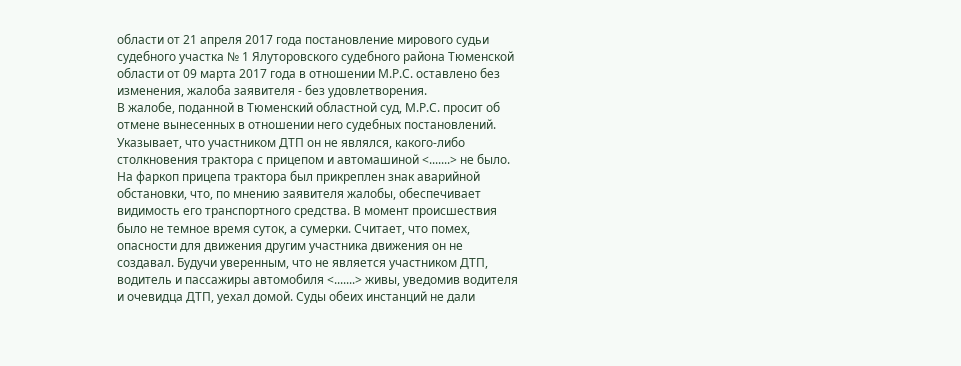области от 21 апреля 2017 года постановление мирового судьи судебного участка № 1 Ялуторовского судебного района Тюменской области от 09 марта 2017 года в отношении М.Р.С. оставлено без изменения, жалоба заявителя - без удовлетворения.
В жалобе, поданной в Тюменский областной суд, М.Р.С. просит об отмене вынесенных в отношении него судебных постановлений. Указывает, что участником ДТП он не являлся, какого-либо столкновения трактора с прицепом и автомашиной <.......> не было. На фаркоп прицепа трактора был прикреплен знак аварийной обстановки, что, по мнению заявителя жалобы, обеспечивает видимость его транспортного средства. В момент происшествия было не темное время суток, а сумерки. Считает, что помех, опасности для движения другим участника движения он не создавал. Будучи уверенным, что не является участником ДТП, водитель и пассажиры автомобиля <.......> живы, уведомив водителя и очевидца ДТП, уехал домой. Суды обеих инстанций не дали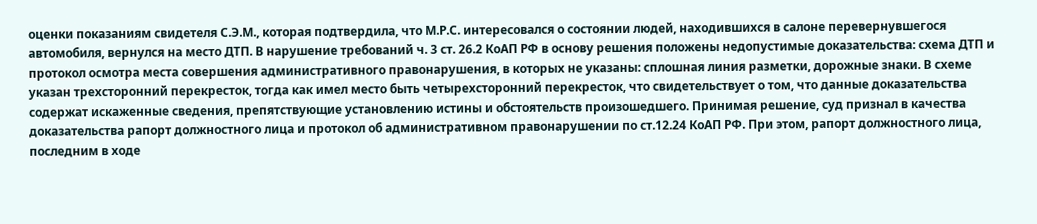оценки показаниям свидетеля С.Э.М., которая подтвердила, что М.Р.С. интересовался о состоянии людей, находившихся в салоне перевернувшегося автомобиля, вернулся на место ДТП. В нарушение требований ч. 3 ст. 26.2 КоАП РФ в основу решения положены недопустимые доказательства: схема ДТП и протокол осмотра места совершения административного правонарушения, в которых не указаны: сплошная линия разметки, дорожные знаки. В схеме указан трехсторонний перекресток, тогда как имел место быть четырехсторонний перекресток, что свидетельствует о том, что данные доказательства содержат искаженные сведения, препятствующие установлению истины и обстоятельств произошедшего. Принимая решение, суд признал в качества доказательства рапорт должностного лица и протокол об административном правонарушении по ст.12.24 КоАП РФ. При этом, рапорт должностного лица, последним в ходе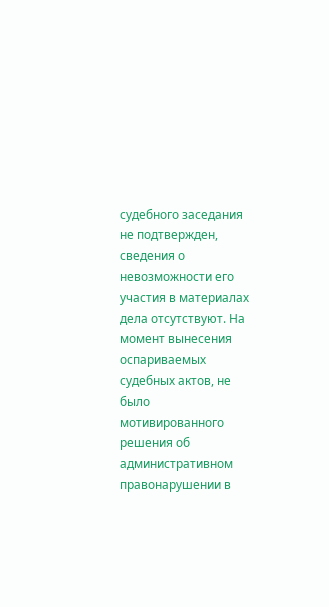судебного заседания не подтвержден, сведения о невозможности его участия в материалах дела отсутствуют. На момент вынесения оспариваемых судебных актов, не было мотивированного решения об административном правонарушении в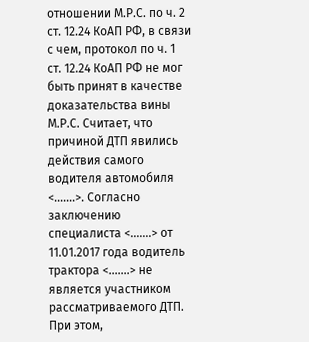отношении М.Р.С. по ч. 2 ст. 12.24 КоАП РФ, в связи с чем, протокол по ч. 1 ст. 12.24 КоАП РФ не мог быть принят в качестве доказательства вины М.Р.С. Считает, что причиной ДТП явились действия самого водителя автомобиля <.......>. Согласно заключению специалиста <.......> от 11.01.2017 года водитель трактора <.......> не является участником рассматриваемого ДТП. При этом,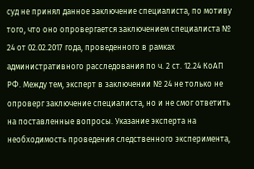суд не принял данное заключение специалиста, по мотиву того, что оно опровергается заключением специалиста № 24 от 02.02.2017 года, проведенного в рамках административного расследования по ч. 2 ст. 12.24 КоАП РФ. Между тем, эксперт в заключении № 24 не только не опроверг заключение специалиста, но и не смог ответить на поставленные вопросы. Указание эксперта на необходимость проведения следственного эксперимента,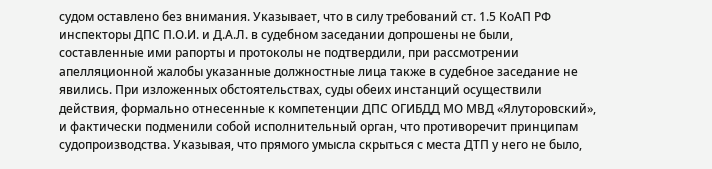судом оставлено без внимания. Указывает, что в силу требований ст. 1.5 КоАП РФ инспекторы ДПС П.О.И. и Д.А.Л. в судебном заседании допрошены не были, составленные ими рапорты и протоколы не подтвердили, при рассмотрении апелляционной жалобы указанные должностные лица также в судебное заседание не явились. При изложенных обстоятельствах, суды обеих инстанций осуществили действия, формально отнесенные к компетенции ДПС ОГИБДД МО МВД «Ялуторовский», и фактически подменили собой исполнительный орган, что противоречит принципам судопроизводства. Указывая, что прямого умысла скрыться с места ДТП у него не было,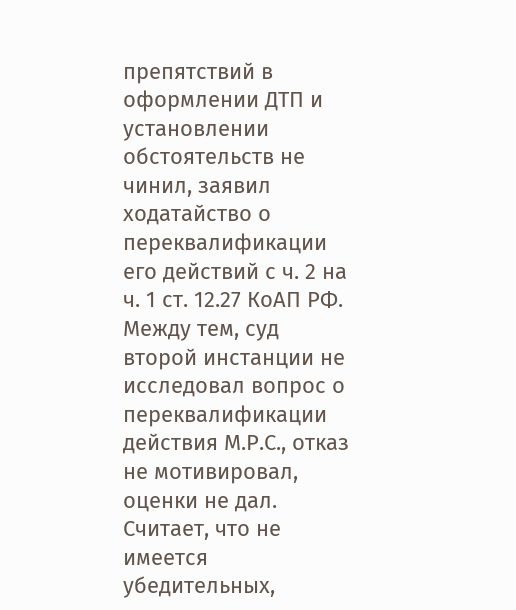препятствий в оформлении ДТП и установлении обстоятельств не чинил, заявил ходатайство о переквалификации его действий с ч. 2 на ч. 1 ст. 12.27 КоАП РФ. Между тем, суд второй инстанции не исследовал вопрос о переквалификации действия М.Р.С., отказ не мотивировал, оценки не дал. Считает, что не имеется убедительных,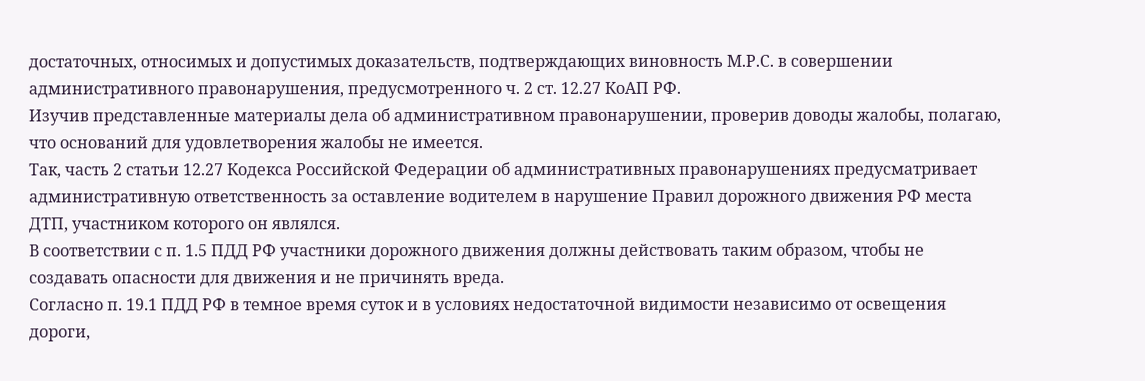достаточных, относимых и допустимых доказательств, подтверждающих виновность М.Р.С. в совершении административного правонарушения, предусмотренного ч. 2 ст. 12.27 КоАП РФ.
Изучив представленные материалы дела об административном правонарушении, проверив доводы жалобы, полагаю, что оснований для удовлетворения жалобы не имеется.
Так, часть 2 статьи 12.27 Кодекса Российской Федерации об административных правонарушениях предусматривает административную ответственность за оставление водителем в нарушение Правил дорожного движения РФ места ДТП, участником которого он являлся.
В соответствии с п. 1.5 ПДД РФ участники дорожного движения должны действовать таким образом, чтобы не создавать опасности для движения и не причинять вреда.
Согласно п. 19.1 ПДД РФ в темное время суток и в условиях недостаточной видимости независимо от освещения дороги,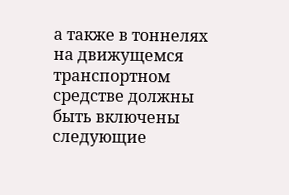а также в тоннелях на движущемся транспортном средстве должны быть включены следующие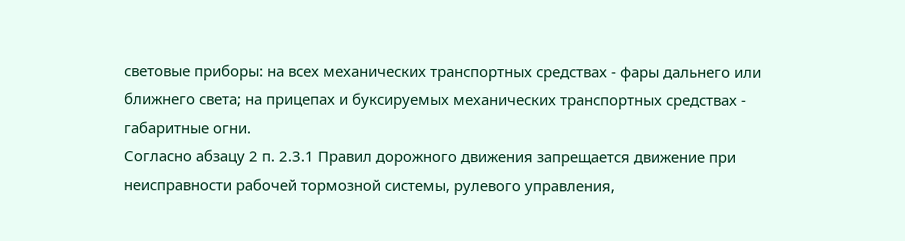световые приборы: на всех механических транспортных средствах - фары дальнего или ближнего света; на прицепах и буксируемых механических транспортных средствах - габаритные огни.
Согласно абзацу 2 п. 2.3.1 Правил дорожного движения запрещается движение при неисправности рабочей тормозной системы, рулевого управления,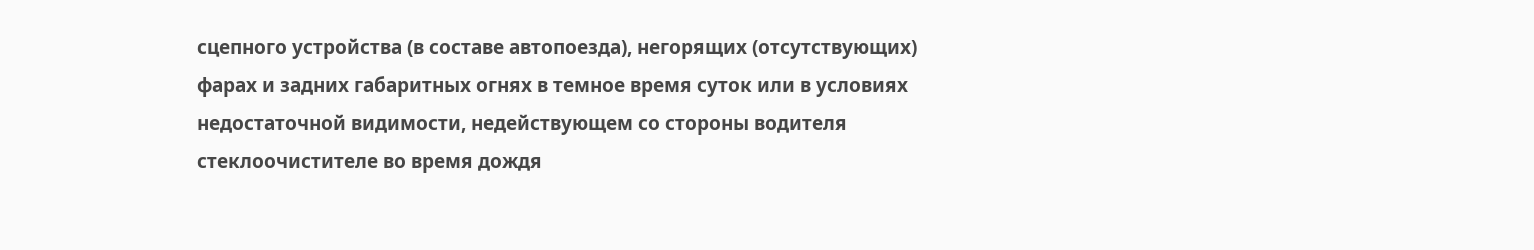сцепного устройства (в составе автопоезда), негорящих (отсутствующих) фарах и задних габаритных огнях в темное время суток или в условиях недостаточной видимости, недействующем со стороны водителя стеклоочистителе во время дождя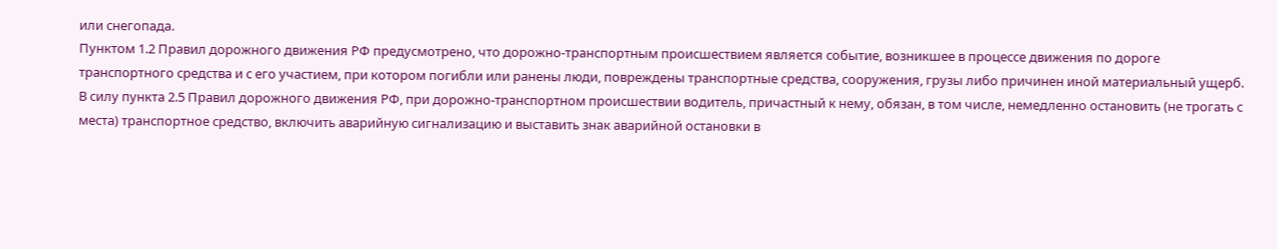или снегопада.
Пунктом 1.2 Правил дорожного движения РФ предусмотрено, что дорожно-транспортным происшествием является событие, возникшее в процессе движения по дороге транспортного средства и с его участием, при котором погибли или ранены люди, повреждены транспортные средства, сооружения, грузы либо причинен иной материальный ущерб.
В силу пункта 2.5 Правил дорожного движения РФ, при дорожно-транспортном происшествии водитель, причастный к нему, обязан, в том числе, немедленно остановить (не трогать с места) транспортное средство, включить аварийную сигнализацию и выставить знак аварийной остановки в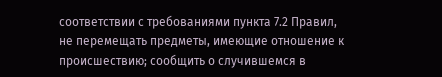соответствии с требованиями пункта 7.2 Правил, не перемещать предметы, имеющие отношение к происшествию; сообщить о случившемся в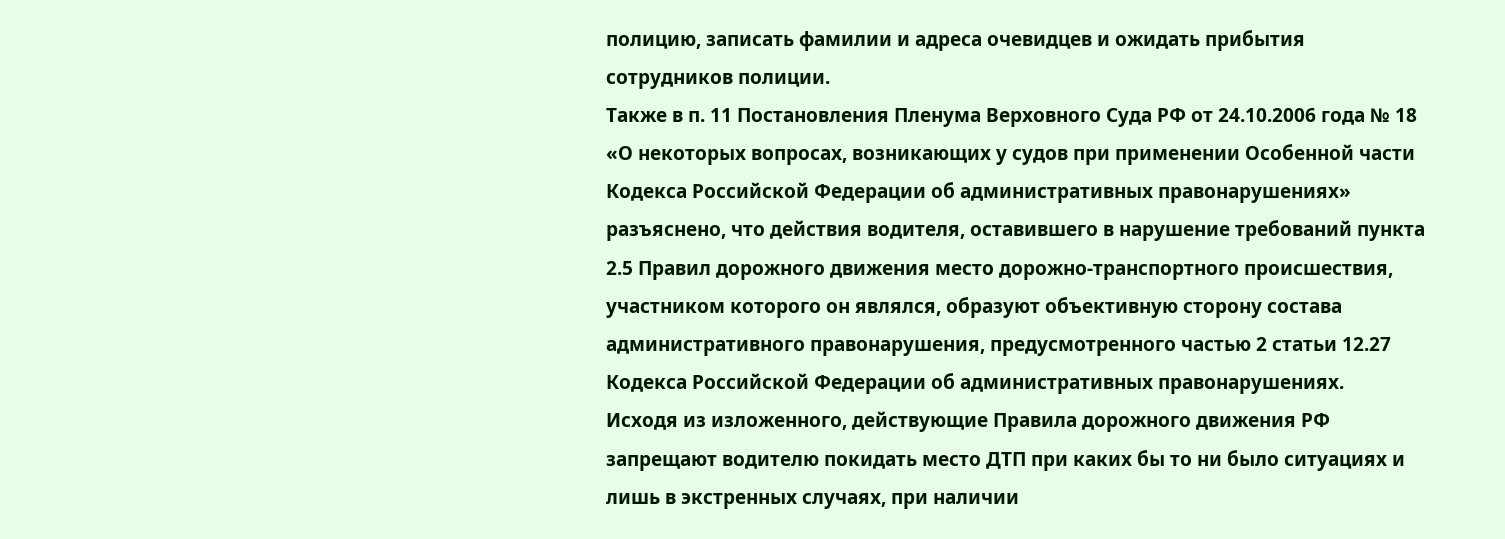полицию, записать фамилии и адреса очевидцев и ожидать прибытия сотрудников полиции.
Также в п. 11 Постановления Пленума Верховного Суда РФ от 24.10.2006 года № 18 «О некоторых вопросах, возникающих у судов при применении Особенной части Кодекса Российской Федерации об административных правонарушениях» разъяснено, что действия водителя, оставившего в нарушение требований пункта 2.5 Правил дорожного движения место дорожно-транспортного происшествия, участником которого он являлся, образуют объективную сторону состава административного правонарушения, предусмотренного частью 2 статьи 12.27 Кодекса Российской Федерации об административных правонарушениях.
Исходя из изложенного, действующие Правила дорожного движения РФ запрещают водителю покидать место ДТП при каких бы то ни было ситуациях и лишь в экстренных случаях, при наличии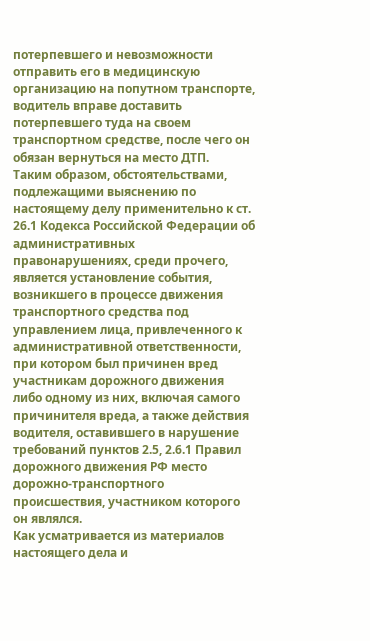потерпевшего и невозможности отправить его в медицинскую организацию на попутном транспорте, водитель вправе доставить потерпевшего туда на своем транспортном средстве, после чего он обязан вернуться на место ДТП.
Таким образом, обстоятельствами, подлежащими выяснению по настоящему делу применительно к ст. 26.1 Кодекса Российской Федерации об административных правонарушениях, среди прочего, является установление события, возникшего в процессе движения транспортного средства под управлением лица, привлеченного к административной ответственности, при котором был причинен вред участникам дорожного движения либо одному из них, включая самого причинителя вреда, а также действия водителя, оставившего в нарушение требований пунктов 2.5, 2.6.1 Правил дорожного движения РФ место дорожно-транспортного происшествия, участником которого он являлся.
Как усматривается из материалов настоящего дела и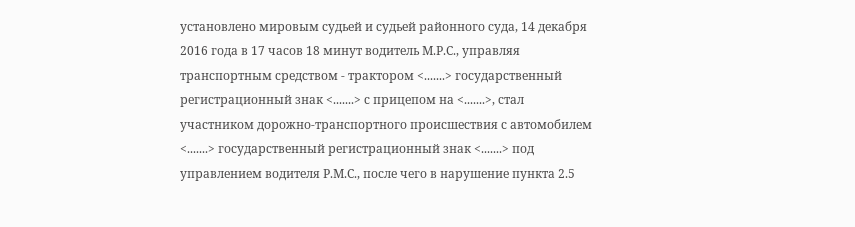установлено мировым судьей и судьей районного суда, 14 декабря 2016 года в 17 часов 18 минут водитель М.Р.С., управляя транспортным средством - трактором <.......> государственный регистрационный знак <.......> с прицепом на <.......>, стал участником дорожно-транспортного происшествия с автомобилем <.......> государственный регистрационный знак <.......> под управлением водителя Р.М.С., после чего в нарушение пункта 2.5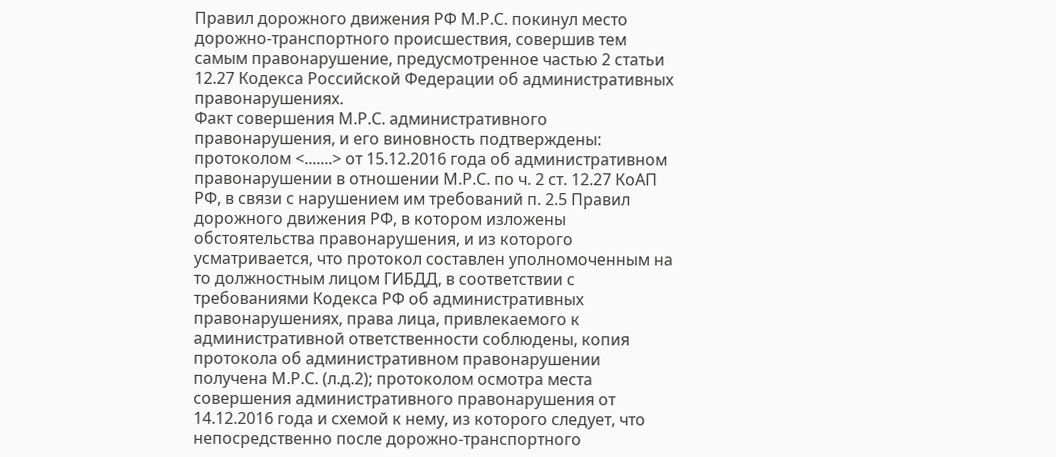Правил дорожного движения РФ М.Р.С. покинул место дорожно-транспортного происшествия, совершив тем самым правонарушение, предусмотренное частью 2 статьи 12.27 Кодекса Российской Федерации об административных правонарушениях.
Факт совершения М.Р.С. административного правонарушения, и его виновность подтверждены: протоколом <.......> от 15.12.2016 года об административном правонарушении в отношении М.Р.С. по ч. 2 ст. 12.27 КоАП РФ, в связи с нарушением им требований п. 2.5 Правил дорожного движения РФ, в котором изложены обстоятельства правонарушения, и из которого усматривается, что протокол составлен уполномоченным на то должностным лицом ГИБДД, в соответствии с требованиями Кодекса РФ об административных правонарушениях, права лица, привлекаемого к административной ответственности соблюдены, копия протокола об административном правонарушении получена М.Р.С. (л.д.2); протоколом осмотра места совершения административного правонарушения от 14.12.2016 года и схемой к нему, из которого следует, что непосредственно после дорожно-транспортного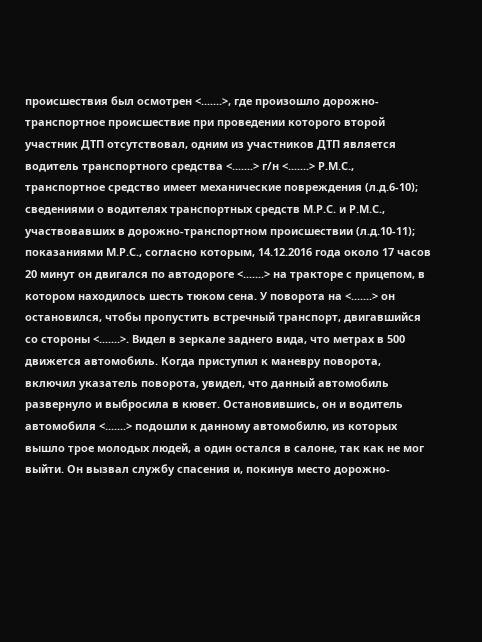происшествия был осмотрен <.......>, где произошло дорожно-транспортное происшествие при проведении которого второй участник ДТП отсутствовал, одним из участников ДТП является водитель транспортного средства <.......> г/н <.......> Р.М.С., транспортное средство имеет механические повреждения (л.д.6-10); сведениями о водителях транспортных средств М.Р.С. и Р.М.С., участвовавших в дорожно-транспортном происшествии (л.д.10-11); показаниями М.Р.С., согласно которым, 14.12.2016 года около 17 часов 20 минут он двигался по автодороге <.......> на тракторе с прицепом, в котором находилось шесть тюком сена. У поворота на <.......> он остановился, чтобы пропустить встречный транспорт, двигавшийся со стороны <.......>. Видел в зеркале заднего вида, что метрах в 500 движется автомобиль. Когда приступил к маневру поворота, включил указатель поворота, увидел, что данный автомобиль развернуло и выбросила в кювет. Остановившись, он и водитель автомобиля <.......> подошли к данному автомобилю, из которых вышло трое молодых людей, а один остался в салоне, так как не мог выйти. Он вызвал службу спасения и, покинув место дорожно-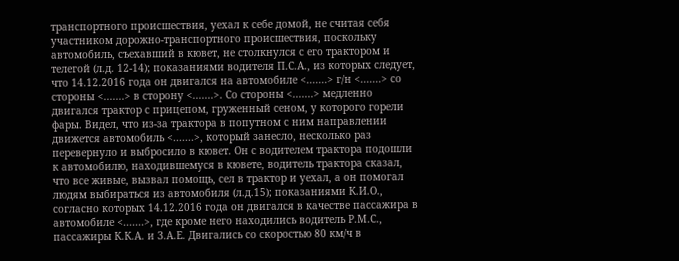транспортного происшествия, уехал к себе домой, не считая себя участником дорожно-транспортного происшествия, поскольку автомобиль, съехавший в кювет, не столкнулся с его трактором и телегой (л.д. 12-14); показаниями водителя П.С.А., из которых следует, что 14.12.2016 года он двигался на автомобиле <.......> г/н <.......> со стороны <.......> в сторону <.......>. Со стороны <.......> медленно двигался трактор с прицепом, груженный сеном, у которого горели фары. Видел, что из-за трактора в попутном с ним направлении движется автомобиль <.......>, который занесло, несколько раз перевернуло и выбросило в кювет. Он с водителем трактора подошли к автомобилю, находившемуся в кювете, водитель трактора сказал, что все живые, вызвал помощь, сел в трактор и уехал, а он помогал людям выбираться из автомобиля (л.д.15); показаниями К.И.О., согласно которых 14.12.2016 года он двигался в качестве пассажира в автомобиле <.......>, где кроме него находились водитель Р.М.С., пассажиры К.К.А. и З.А.Е. Двигались со скоростью 80 км/ч в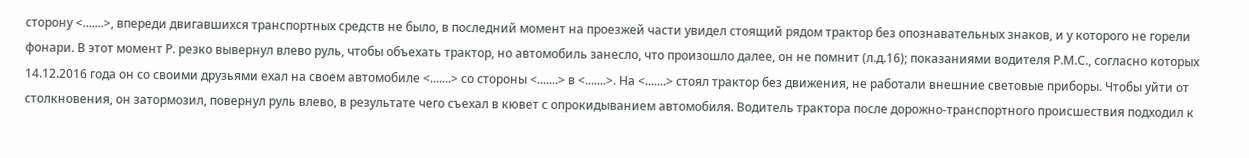сторону <.......>, впереди двигавшихся транспортных средств не было, в последний момент на проезжей части увидел стоящий рядом трактор без опознавательных знаков, и у которого не горели фонари. В этот момент Р. резко вывернул влево руль, чтобы объехать трактор, но автомобиль занесло, что произошло далее, он не помнит (л.д.16); показаниями водителя Р.М.С., согласно которых 14.12.2016 года он со своими друзьями ехал на своем автомобиле <.......> со стороны <.......> в <.......>. На <.......> стоял трактор без движения, не работали внешние световые приборы. Чтобы уйти от столкновения, он затормозил, повернул руль влево, в результате чего съехал в кювет с опрокидыванием автомобиля. Водитель трактора после дорожно-транспортного происшествия подходил к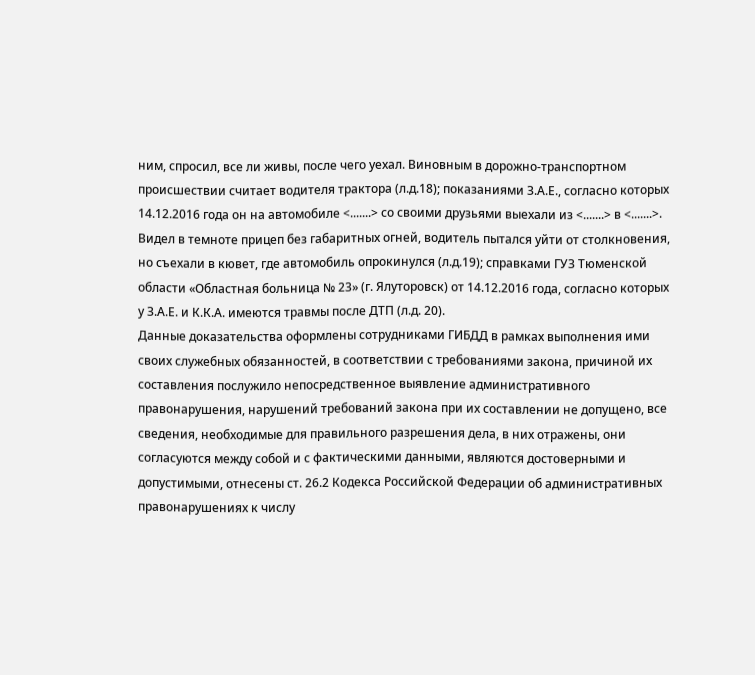ним, спросил, все ли живы, после чего уехал. Виновным в дорожно-транспортном происшествии считает водителя трактора (л.д.18); показаниями З.А.Е., согласно которых 14.12.2016 года он на автомобиле <.......> со своими друзьями выехали из <.......> в <.......>. Видел в темноте прицеп без габаритных огней, водитель пытался уйти от столкновения, но съехали в кювет, где автомобиль опрокинулся (л.д.19); справками ГУЗ Тюменской области «Областная больница № 23» (г. Ялуторовск) от 14.12.2016 года, согласно которых у З.А.Е. и К.К.А. имеются травмы после ДТП (л.д. 20).
Данные доказательства оформлены сотрудниками ГИБДД в рамках выполнения ими своих служебных обязанностей, в соответствии с требованиями закона, причиной их составления послужило непосредственное выявление административного правонарушения, нарушений требований закона при их составлении не допущено, все сведения, необходимые для правильного разрешения дела, в них отражены, они согласуются между собой и с фактическими данными, являются достоверными и допустимыми, отнесены ст. 26.2 Кодекса Российской Федерации об административных правонарушениях к числу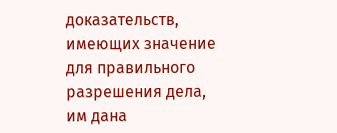доказательств, имеющих значение для правильного разрешения дела, им дана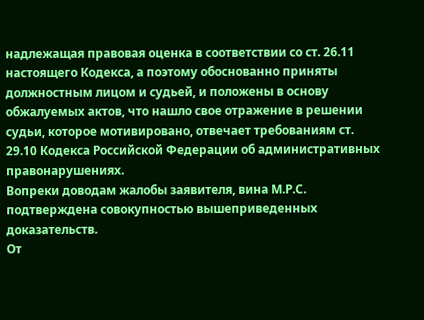надлежащая правовая оценка в соответствии со ст. 26.11 настоящего Кодекса, а поэтому обоснованно приняты должностным лицом и судьей, и положены в основу обжалуемых актов, что нашло свое отражение в решении судьи, которое мотивировано, отвечает требованиям ст. 29.10 Кодекса Российской Федерации об административных правонарушениях.
Вопреки доводам жалобы заявителя, вина М.Р.С. подтверждена совокупностью вышеприведенных доказательств.
От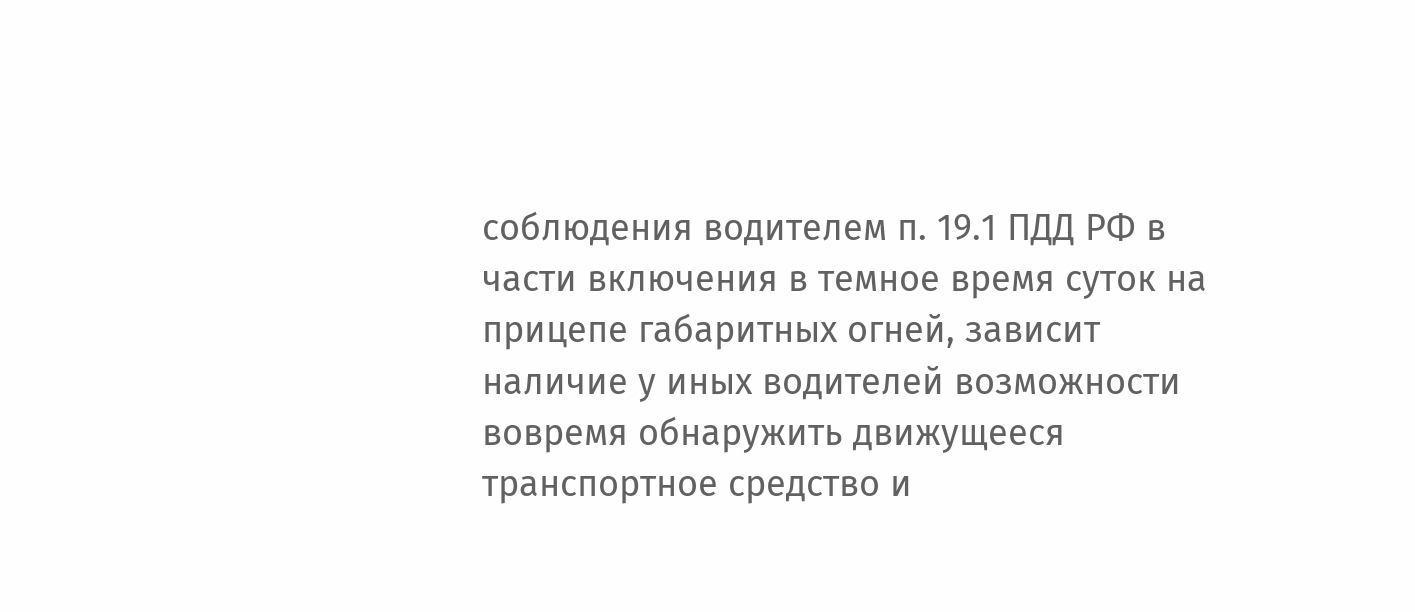соблюдения водителем п. 19.1 ПДД РФ в части включения в темное время суток на прицепе габаритных огней, зависит наличие у иных водителей возможности вовремя обнаружить движущееся транспортное средство и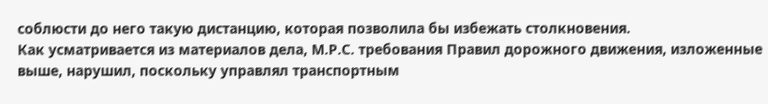соблюсти до него такую дистанцию, которая позволила бы избежать столкновения.
Как усматривается из материалов дела, М.Р.С. требования Правил дорожного движения, изложенные выше, нарушил, поскольку управлял транспортным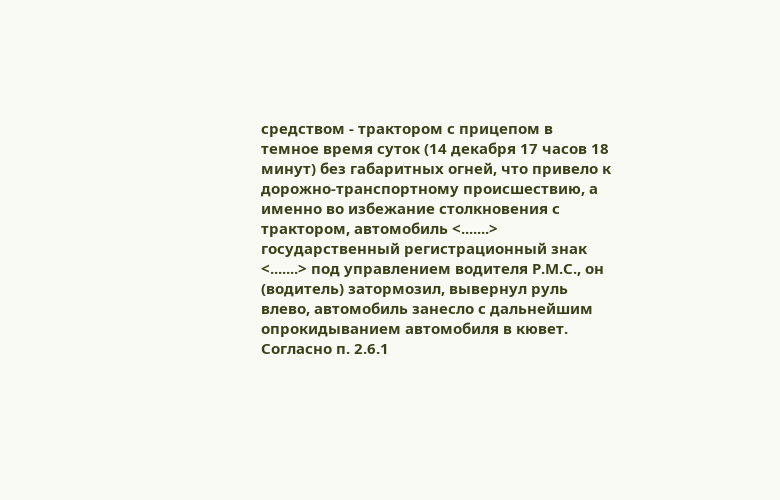средством - трактором с прицепом в темное время суток (14 декабря 17 часов 18 минут) без габаритных огней, что привело к дорожно-транспортному происшествию, а именно во избежание столкновения с трактором, автомобиль <.......> государственный регистрационный знак <.......> под управлением водителя Р.М.С., он (водитель) затормозил, вывернул руль влево, автомобиль занесло с дальнейшим опрокидыванием автомобиля в кювет.
Согласно п. 2.6.1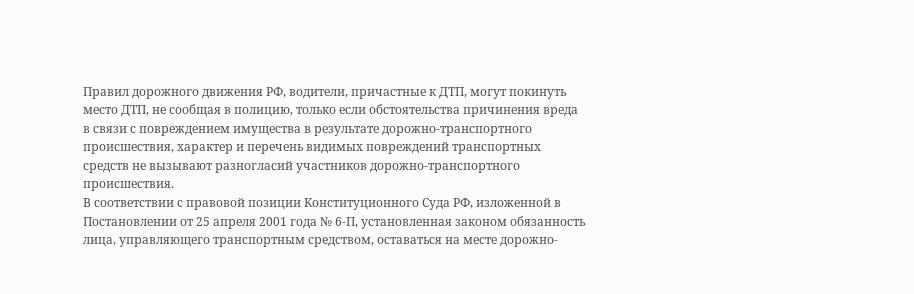Правил дорожного движения РФ, водители, причастные к ДТП, могут покинуть место ДТП, не сообщая в полицию, только если обстоятельства причинения вреда в связи с повреждением имущества в результате дорожно-транспортного происшествия, характер и перечень видимых повреждений транспортных средств не вызывают разногласий участников дорожно-транспортного происшествия.
В соответствии с правовой позиции Конституционного Суда РФ, изложенной в Постановлении от 25 апреля 2001 года № 6-П, установленная законом обязанность лица, управляющего транспортным средством, оставаться на месте дорожно-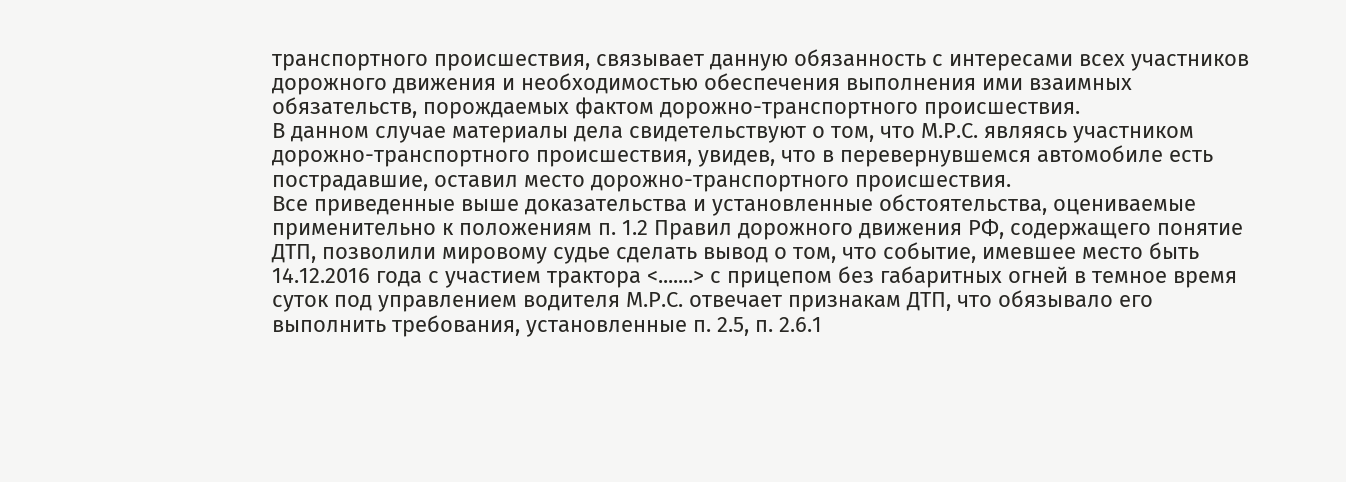транспортного происшествия, связывает данную обязанность с интересами всех участников дорожного движения и необходимостью обеспечения выполнения ими взаимных обязательств, порождаемых фактом дорожно-транспортного происшествия.
В данном случае материалы дела свидетельствуют о том, что М.Р.С. являясь участником дорожно-транспортного происшествия, увидев, что в перевернувшемся автомобиле есть пострадавшие, оставил место дорожно-транспортного происшествия.
Все приведенные выше доказательства и установленные обстоятельства, оцениваемые применительно к положениям п. 1.2 Правил дорожного движения РФ, содержащего понятие ДТП, позволили мировому судье сделать вывод о том, что событие, имевшее место быть 14.12.2016 года с участием трактора <.......> с прицепом без габаритных огней в темное время суток под управлением водителя М.Р.С. отвечает признакам ДТП, что обязывало его выполнить требования, установленные п. 2.5, п. 2.6.1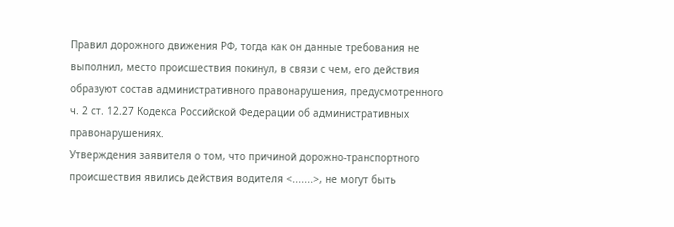Правил дорожного движения РФ, тогда как он данные требования не выполнил, место происшествия покинул, в связи с чем, его действия образуют состав административного правонарушения, предусмотренного ч. 2 ст. 12.27 Кодекса Российской Федерации об административных правонарушениях.
Утверждения заявителя о том, что причиной дорожно-транспортного происшествия явились действия водителя <.......>, не могут быть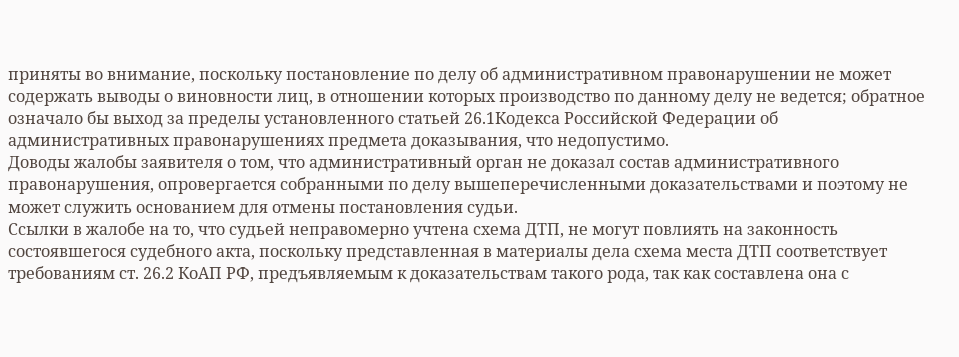приняты во внимание, поскольку постановление по делу об административном правонарушении не может содержать выводы о виновности лиц, в отношении которых производство по данному делу не ведется; обратное означало бы выход за пределы установленного статьей 26.1Кодекса Российской Федерации об административных правонарушениях предмета доказывания, что недопустимо.
Доводы жалобы заявителя о том, что административный орган не доказал состав административного правонарушения, опровергается собранными по делу вышеперечисленными доказательствами и поэтому не может служить основанием для отмены постановления судьи.
Ссылки в жалобе на то, что судьей неправомерно учтена схема ДТП, не могут повлиять на законность состоявшегося судебного акта, поскольку представленная в материалы дела схема места ДТП соответствует требованиям ст. 26.2 КоАП РФ, предъявляемым к доказательствам такого рода, так как составлена она с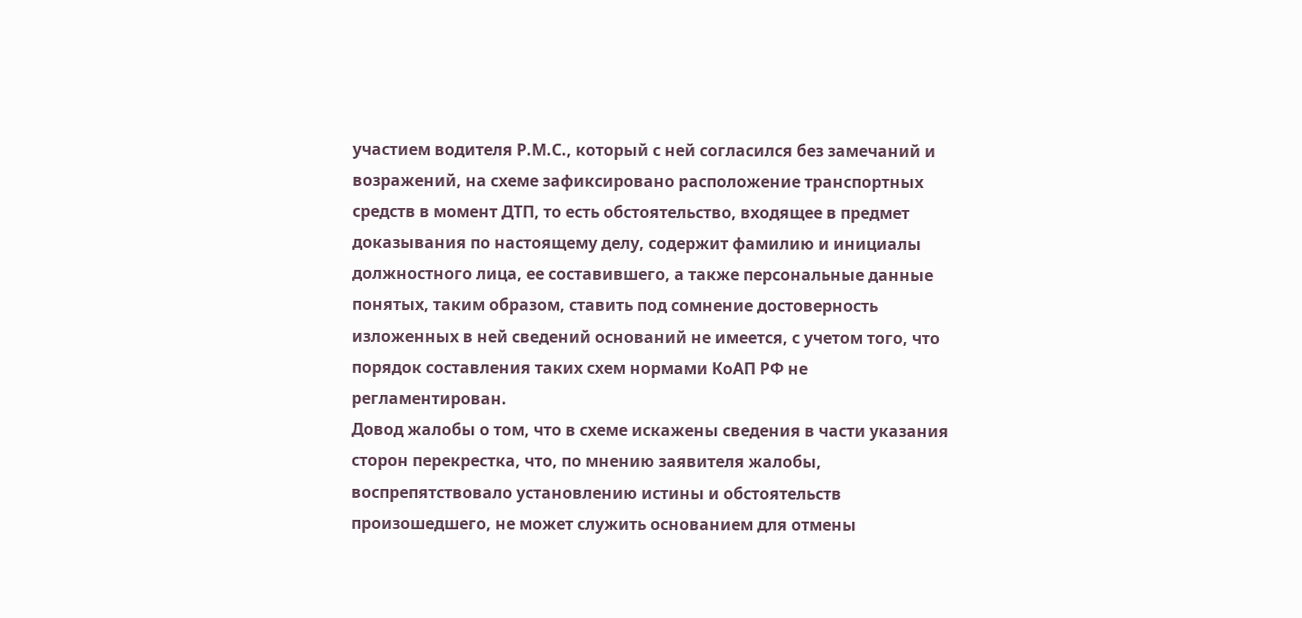участием водителя Р.М.С., который с ней согласился без замечаний и возражений, на схеме зафиксировано расположение транспортных средств в момент ДТП, то есть обстоятельство, входящее в предмет доказывания по настоящему делу, содержит фамилию и инициалы должностного лица, ее составившего, а также персональные данные понятых, таким образом, ставить под сомнение достоверность изложенных в ней сведений оснований не имеется, с учетом того, что порядок составления таких схем нормами КоАП РФ не регламентирован.
Довод жалобы о том, что в схеме искажены сведения в части указания сторон перекрестка, что, по мнению заявителя жалобы, воспрепятствовало установлению истины и обстоятельств произошедшего, не может служить основанием для отмены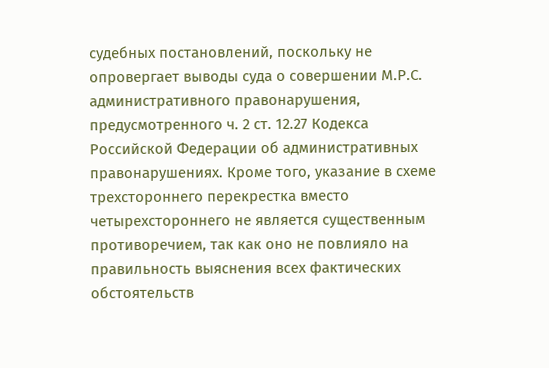судебных постановлений, поскольку не опровергает выводы суда о совершении М.Р.С. административного правонарушения, предусмотренного ч. 2 ст. 12.27 Кодекса Российской Федерации об административных правонарушениях. Кроме того, указание в схеме трехстороннего перекрестка вместо четырехстороннего не является существенным противоречием, так как оно не повлияло на правильность выяснения всех фактических обстоятельств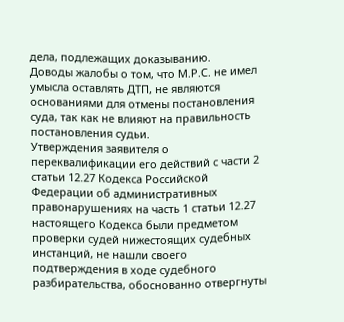дела, подлежащих доказыванию.
Доводы жалобы о том, что М.Р.С. не имел умысла оставлять ДТП, не являются основаниями для отмены постановления суда, так как не влияют на правильность постановления судьи.
Утверждения заявителя о переквалификации его действий с части 2 статьи 12.27 Кодекса Российской Федерации об административных правонарушениях на часть 1 статьи 12.27 настоящего Кодекса были предметом проверки судей нижестоящих судебных инстанций, не нашли своего подтверждения в ходе судебного разбирательства, обоснованно отвергнуты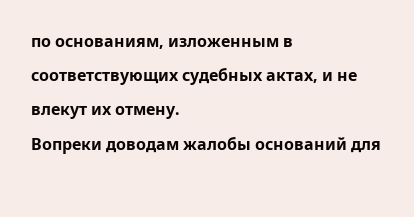по основаниям, изложенным в соответствующих судебных актах, и не влекут их отмену.
Вопреки доводам жалобы оснований для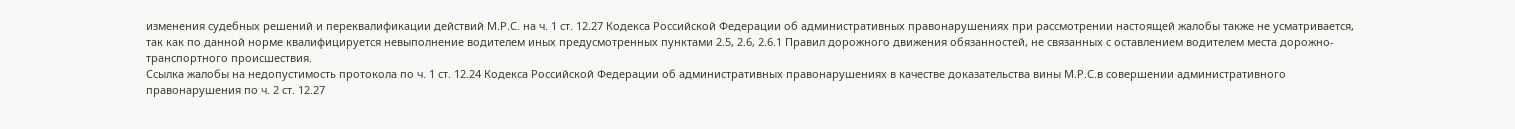изменения судебных решений и переквалификации действий М.Р.С. на ч. 1 ст. 12.27 Кодекса Российской Федерации об административных правонарушениях при рассмотрении настоящей жалобы также не усматривается, так как по данной норме квалифицируется невыполнение водителем иных предусмотренных пунктами 2.5, 2.6, 2.6.1 Правил дорожного движения обязанностей, не связанных с оставлением водителем места дорожно-транспортного происшествия.
Ссылка жалобы на недопустимость протокола по ч. 1 ст. 12.24 Кодекса Российской Федерации об административных правонарушениях в качестве доказательства вины М.Р.С.в совершении административного правонарушения по ч. 2 ст. 12.27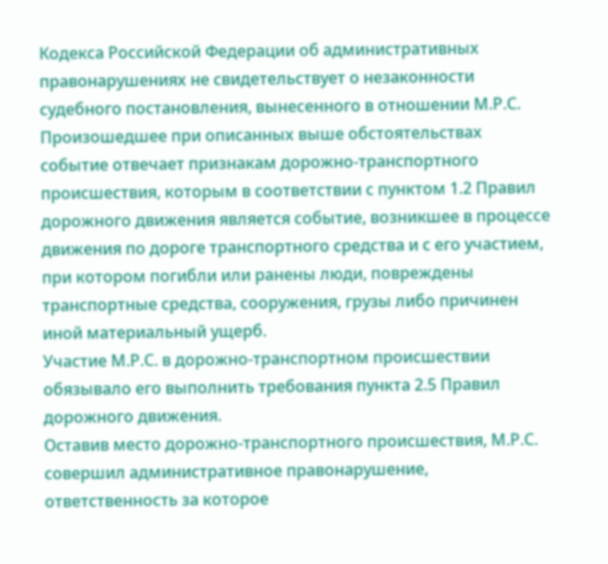Кодекса Российской Федерации об административных правонарушениях не свидетельствует о незаконности судебного постановления, вынесенного в отношении М.Р.С. Произошедшее при описанных выше обстоятельствах событие отвечает признакам дорожно-транспортного происшествия, которым в соответствии с пунктом 1.2 Правил дорожного движения является событие, возникшее в процессе движения по дороге транспортного средства и с его участием, при котором погибли или ранены люди, повреждены транспортные средства, сооружения, грузы либо причинен иной материальный ущерб.
Участие М.Р.С. в дорожно-транспортном происшествии обязывало его выполнить требования пункта 2.5 Правил дорожного движения.
Оставив место дорожно-транспортного происшествия, М.Р.С. совершил административное правонарушение, ответственность за которое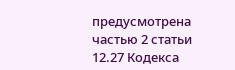предусмотрена частью 2 статьи 12.27 Кодекса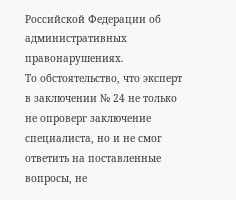Российской Федерации об административных правонарушениях.
То обстоятельство, что эксперт в заключении № 24 не только не опроверг заключение специалиста, но и не смог ответить на поставленные вопросы, не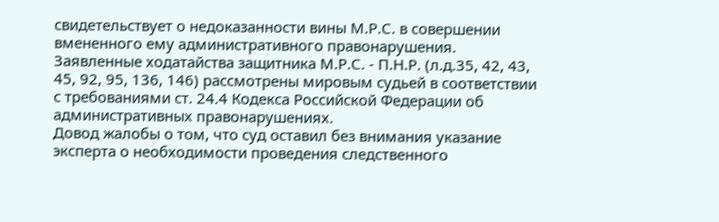свидетельствует о недоказанности вины М.Р.С. в совершении вмененного ему административного правонарушения.
Заявленные ходатайства защитника М.Р.С. - П.Н.Р. (л.д.35, 42, 43, 45, 92, 95, 136, 146) рассмотрены мировым судьей в соответствии с требованиями ст. 24.4 Кодекса Российской Федерации об административных правонарушениях.
Довод жалобы о том, что суд оставил без внимания указание эксперта о необходимости проведения следственного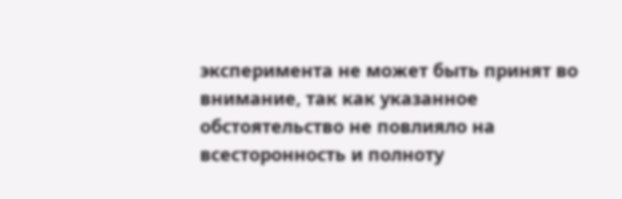эксперимента не может быть принят во внимание, так как указанное обстоятельство не повлияло на всесторонность и полноту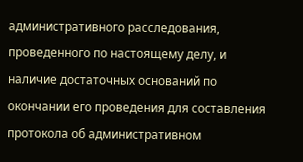административного расследования, проведенного по настоящему делу, и наличие достаточных оснований по окончании его проведения для составления протокола об административном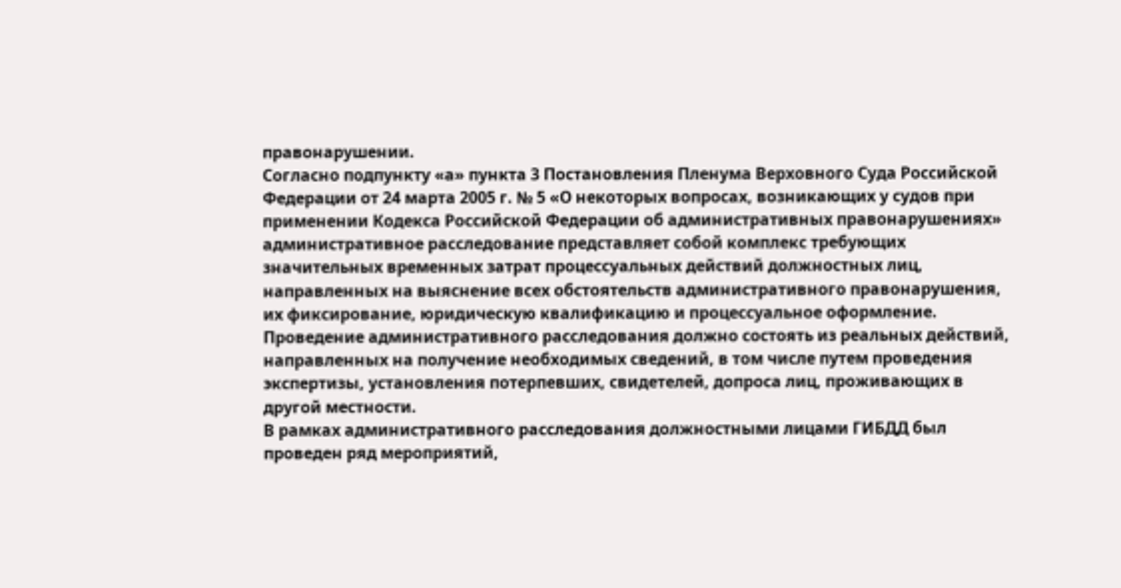правонарушении.
Согласно подпункту «а» пункта 3 Постановления Пленума Верховного Суда Российской Федерации от 24 марта 2005 г. № 5 «О некоторых вопросах, возникающих у судов при применении Кодекса Российской Федерации об административных правонарушениях» административное расследование представляет собой комплекс требующих значительных временных затрат процессуальных действий должностных лиц, направленных на выяснение всех обстоятельств административного правонарушения, их фиксирование, юридическую квалификацию и процессуальное оформление. Проведение административного расследования должно состоять из реальных действий, направленных на получение необходимых сведений, в том числе путем проведения экспертизы, установления потерпевших, свидетелей, допроса лиц, проживающих в другой местности.
В рамках административного расследования должностными лицами ГИБДД был проведен ряд мероприятий,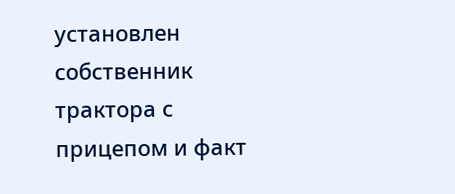установлен собственник трактора с прицепом и факт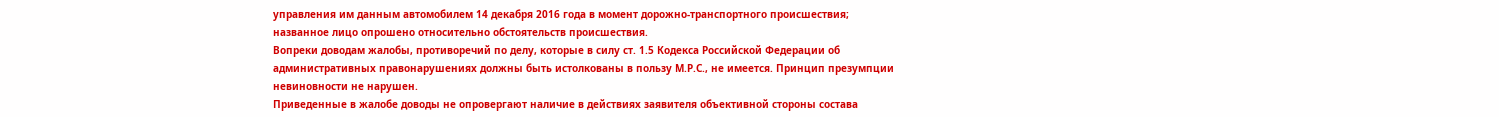управления им данным автомобилем 14 декабря 2016 года в момент дорожно-транспортного происшествия; названное лицо опрошено относительно обстоятельств происшествия.
Вопреки доводам жалобы, противоречий по делу, которые в силу ст. 1.5 Кодекса Российской Федерации об административных правонарушениях должны быть истолкованы в пользу М.Р.С., не имеется. Принцип презумпции невиновности не нарушен.
Приведенные в жалобе доводы не опровергают наличие в действиях заявителя объективной стороны состава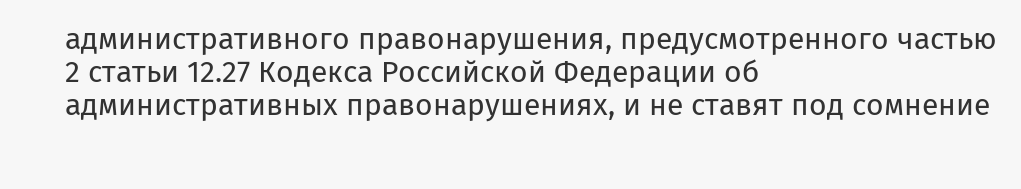административного правонарушения, предусмотренного частью 2 статьи 12.27 Кодекса Российской Федерации об административных правонарушениях, и не ставят под сомнение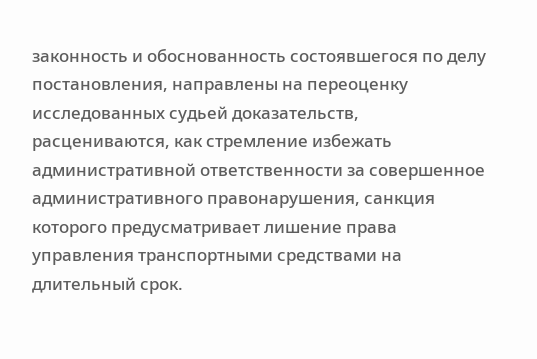законность и обоснованность состоявшегося по делу постановления, направлены на переоценку исследованных судьей доказательств, расцениваются, как стремление избежать административной ответственности за совершенное административного правонарушения, санкция которого предусматривает лишение права управления транспортными средствами на длительный срок.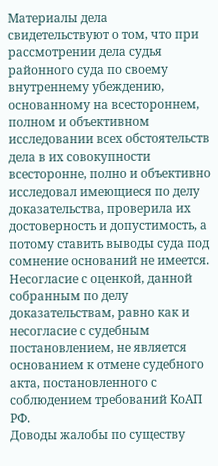Материалы дела свидетельствуют о том, что при рассмотрении дела судья районного суда по своему внутреннему убеждению, основанному на всестороннем, полном и объективном исследовании всех обстоятельств дела в их совокупности всесторонне, полно и объективно исследовал имеющиеся по делу доказательства, проверила их достоверность и допустимость, а потому ставить выводы суда под сомнение оснований не имеется.
Несогласие с оценкой, данной собранным по делу доказательствам, равно как и несогласие с судебным постановлением, не является основанием к отмене судебного акта, постановленного с соблюдением требований КоАП РФ.
Доводы жалобы по существу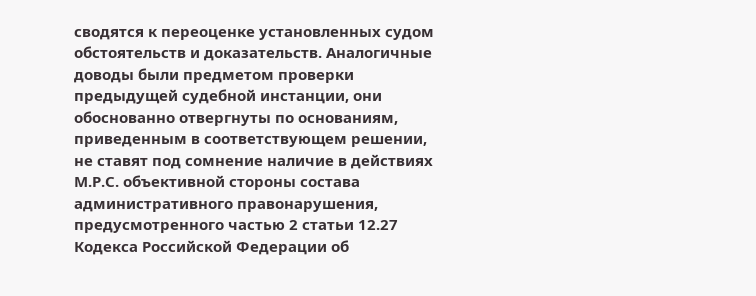сводятся к переоценке установленных судом обстоятельств и доказательств. Аналогичные доводы были предметом проверки предыдущей судебной инстанции, они обоснованно отвергнуты по основаниям, приведенным в соответствующем решении, не ставят под сомнение наличие в действиях М.Р.С. объективной стороны состава административного правонарушения, предусмотренного частью 2 статьи 12.27 Кодекса Российской Федерации об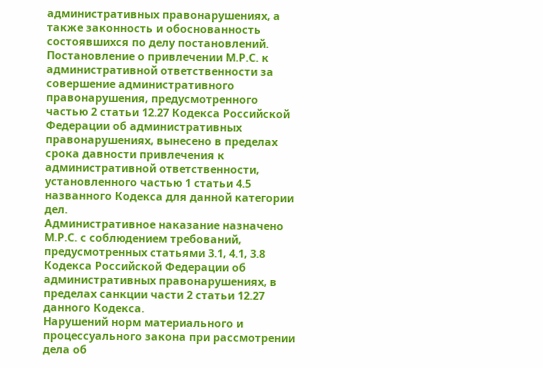административных правонарушениях, а также законность и обоснованность состоявшихся по делу постановлений.
Постановление о привлечении М.Р.С. к административной ответственности за совершение административного правонарушения, предусмотренного частью 2 статьи 12.27 Кодекса Российской Федерации об административных правонарушениях, вынесено в пределах срока давности привлечения к административной ответственности, установленного частью 1 статьи 4.5 названного Кодекса для данной категории дел.
Административное наказание назначено М.Р.С. с соблюдением требований, предусмотренных статьями 3.1, 4.1, 3.8 Кодекса Российской Федерации об административных правонарушениях, в пределах санкции части 2 статьи 12.27 данного Кодекса.
Нарушений норм материального и процессуального закона при рассмотрении дела об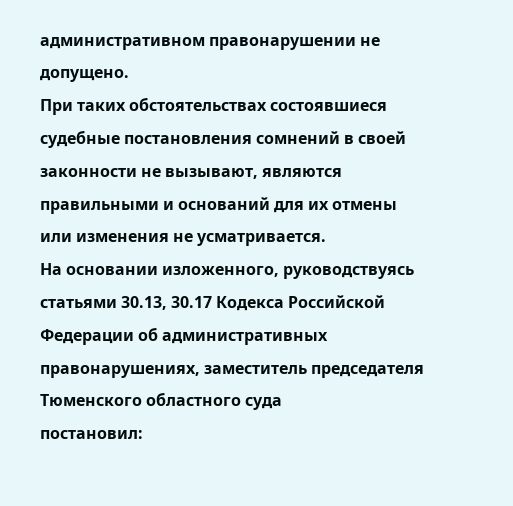административном правонарушении не допущено.
При таких обстоятельствах состоявшиеся судебные постановления сомнений в своей законности не вызывают, являются правильными и оснований для их отмены или изменения не усматривается.
На основании изложенного, руководствуясь статьями 30.13, 30.17 Кодекса Российской Федерации об административных правонарушениях, заместитель председателя Тюменского областного суда
постановил: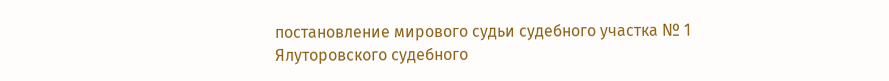постановление мирового судьи судебного участка № 1 Ялуторовского судебного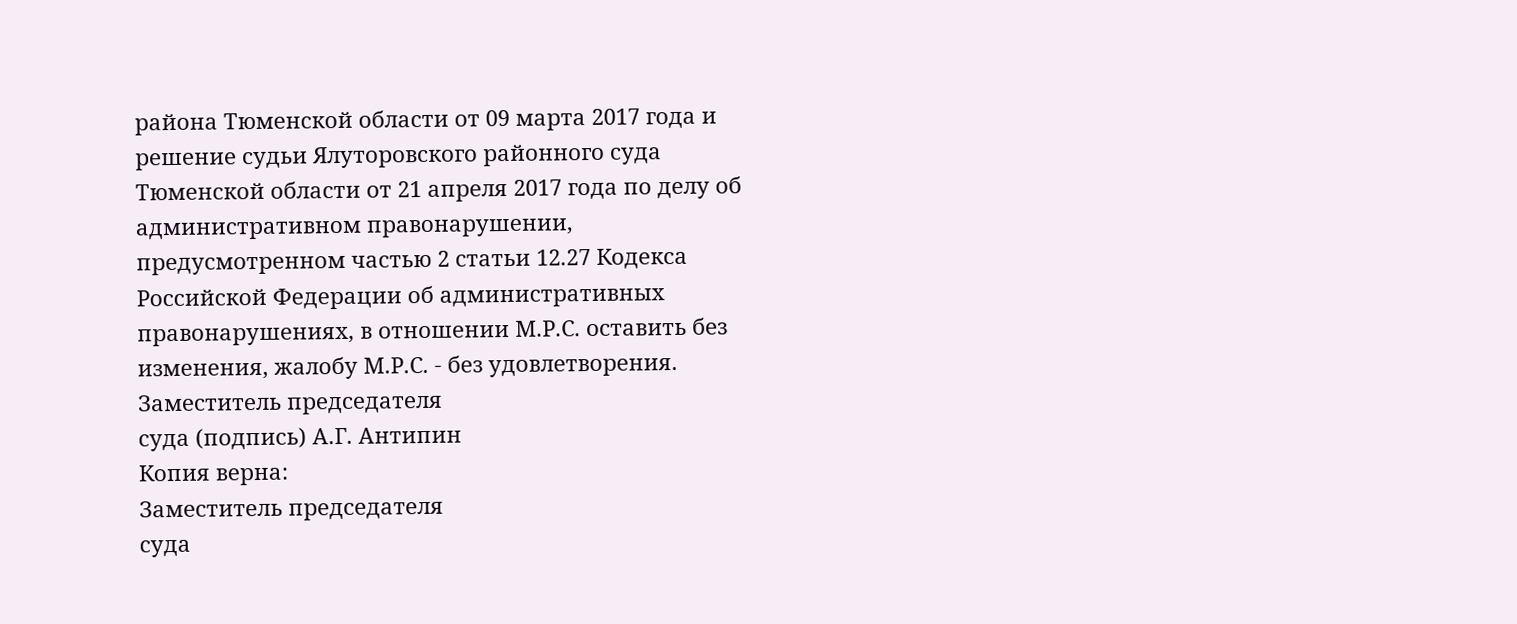района Тюменской области от 09 марта 2017 года и решение судьи Ялуторовского районного суда Тюменской области от 21 апреля 2017 года по делу об административном правонарушении, предусмотренном частью 2 статьи 12.27 Кодекса Российской Федерации об административных правонарушениях, в отношении М.Р.С. оставить без изменения, жалобу М.Р.С. - без удовлетворения.
Заместитель председателя
суда (подпись) А.Г. Антипин
Копия верна:
Заместитель председателя
суда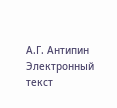А.Г. Антипин
Электронный текст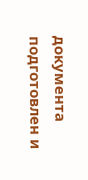документа
подготовлен и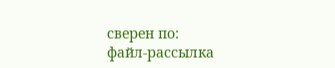сверен по:
файл-рассылка